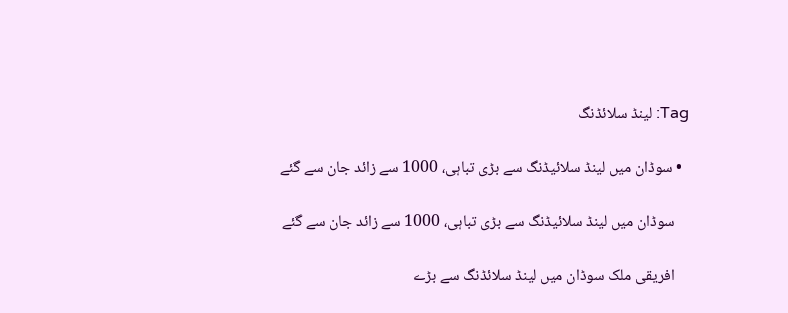Tag: لینڈ سلائڈنگ

  • سوڈان میں لینڈ سلائیڈنگ سے بڑی تباہی، 1000 سے زائد جان سے گئے

    سوڈان میں لینڈ سلائیڈنگ سے بڑی تباہی، 1000 سے زائد جان سے گئے

    افریقی ملک سوڈان میں لینڈ سلائڈنگ سے بڑے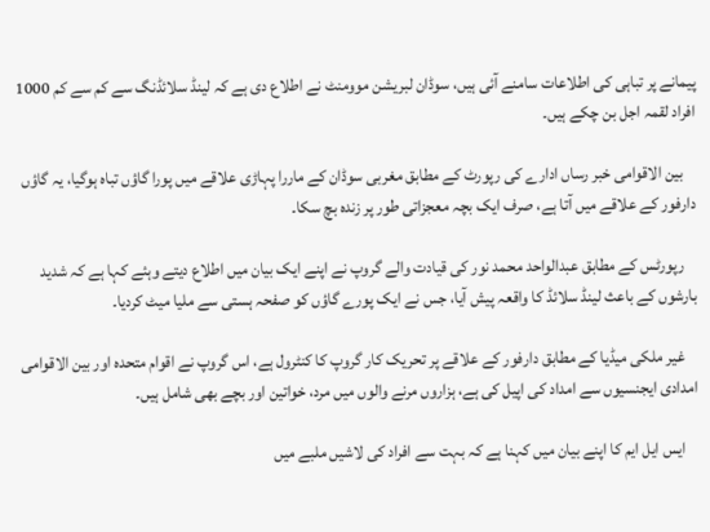پیمانے پر تباہی کی اطلاعات سامنے آئی ہیں، سوڈان لبریشن موومنٹ نے اطلاع دی ہے کہ لینڈ سلائڈنگ سے کم سے کم 1000 افراد لقمہ اجل بن چکے ہیں۔

    بین الاقوامی خبر رساں ادارے کی رپورٹ کے مطابق مغربی سوڈان کے ماررا پہاڑی علاقے میں پورا گاؤں تباہ ہوگیا، یہ گاؤں دارفور کے علاقے میں آتا ہے، صرف ایک بچہ معجزاتی طور پر زندہ بچ سکا۔

    رپورٹس کے مطابق عبدالواحد محمد نور کی قیادت والے گروپ نے اپنے ایک بیان میں اطلاع دیتے وہئے کہا ہے کہ شدید بارشوں کے باعث لینڈ سلائڈ کا واقعہ پیش آیا، جس نے ایک پورے گاؤں کو صفحہ ہستی سے ملیا میٹ کردیا۔

    غیر ملکی میڈیا کے مطابق دارفور کے علاقے پر تحریک کار گروپ کا کنٹرول ہے، اس گروپ نے اقوام متحدہ اور بین الاقوامی امدادی ایجنسیوں سے امداد کی اپیل کی ہے، ہزاروں مرنے والوں میں مرد، خواتین اور بچے بھی شامل ہیں۔

    ایس ایل ایم کا اپنے بیان میں کہنا ہے کہ بہت سے افراد کی لاشیں ملبے میں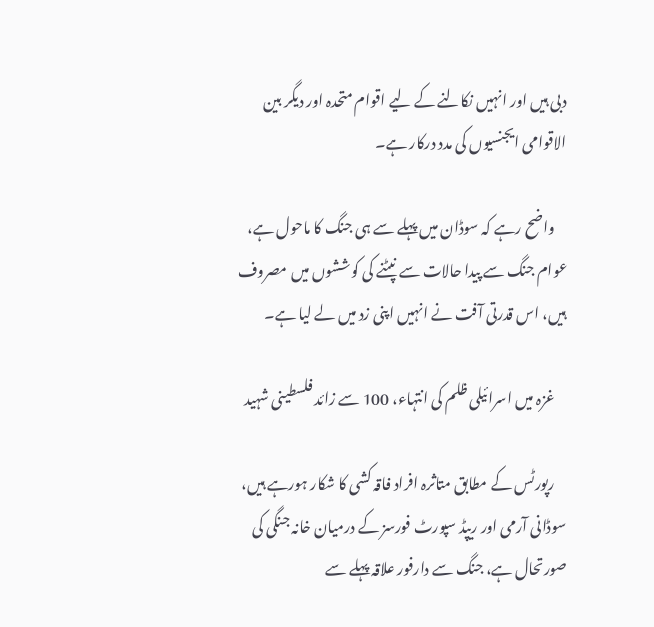دبی ہیں اور انہیں نکالنے کے لیے اقوام متحدہ اور دیگر بین الاقوامی ایجنسیوں کی مدد درکار ہے۔

    واضح رہے کہ سوڈان میں پہلے سے ہی جنگ کا ماحول ہے، عوام جنگ سے پیدا حالات سے نپٹنے کی کوششوں میں مصروف ہیں، اس قدرتی آفت نے انہیں اپنی زد میں لے لیا ہے۔

    غزہ میں اسرائیلی ظلم کی انتہاء، 100 سے زائد فلسطینی شہید

    رپورٹس کے مطابق متاثرہ افراد فاقہ کشی کا شکار ہورہے ہیں، سوڈانی آرمی اور ریپڈ سپورٹ فورسز کے درمیان خانہ جنگی کی صورتحال ہے، جنگ سے دارفور علاقہ پہلے سے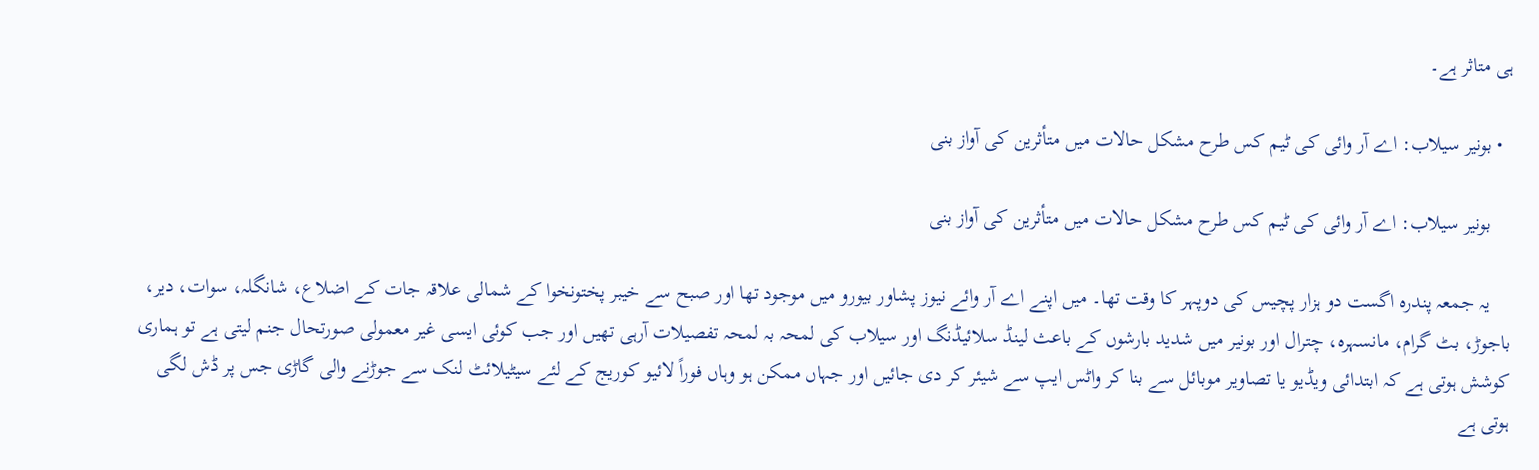ہی متاثر ہے۔

  • بونیر سیلاب: اے آر وائی کی ٹیم کس طرح مشکل حالات میں متأثرین کی آواز بنی

    بونیر سیلاب: اے آر وائی کی ٹیم کس طرح مشکل حالات میں متأثرین کی آواز بنی

    یہ جمعہ پندرہ اگست دو ہزار پچیس کی دوپہر کا وقت تھا۔ میں اپنے اے آر وائے نیوز پشاور بیورو میں موجود تھا اور صبح سے خیبر پختونخوا کے شمالی علاقہ جات کے اضلاع، شانگلہ، سوات، دیر، باجوڑ، بٹ گرام، مانسہرہ، چترال اور بونیر میں شدید بارشوں کے باعث لینڈ سلائیڈنگ اور سیلاب کی لمحہ بہ لمحہ تفصیلات آرہی تھیں اور جب کوئی ایسی غیر معمولی صورتحال جنم لیتی ہے تو ہماری کوشش ہوتی ہے کہ ابتدائی ویڈیو یا تصاویر موبائل سے بنا کر واٹس ایپ سے شیئر کر دی جائیں اور جہاں ممکن ہو وہاں فوراً لائیو کوریج کے لئے سیٹیلائٹ لنک سے جوڑنے والی گاڑی جس پر ڈش لگی ہوتی ہے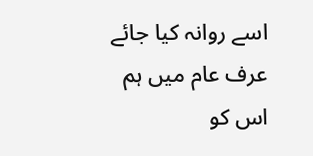اسے روانہ کیا جائے عرف عام میں ہم اس کو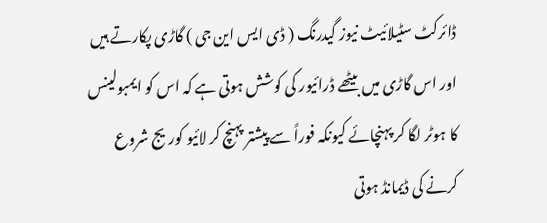ڈائرکٹ سٹیلائیٹ نیوز گیدرنگ ( ڈی ایس این جی ) گاڑی پکارتے ہیں اور اس گاڑی میں بیٹھے ڈرائیور کی کوشش ہوتی ہے کہ اس کو ایمبولینس کا ہوٹر لگا کر پہنچائے کیونکہ فوراً سے پیشتر پہنچ کر لائیو کوریج شروع کرنے کی ڈیمانڈ ہوتی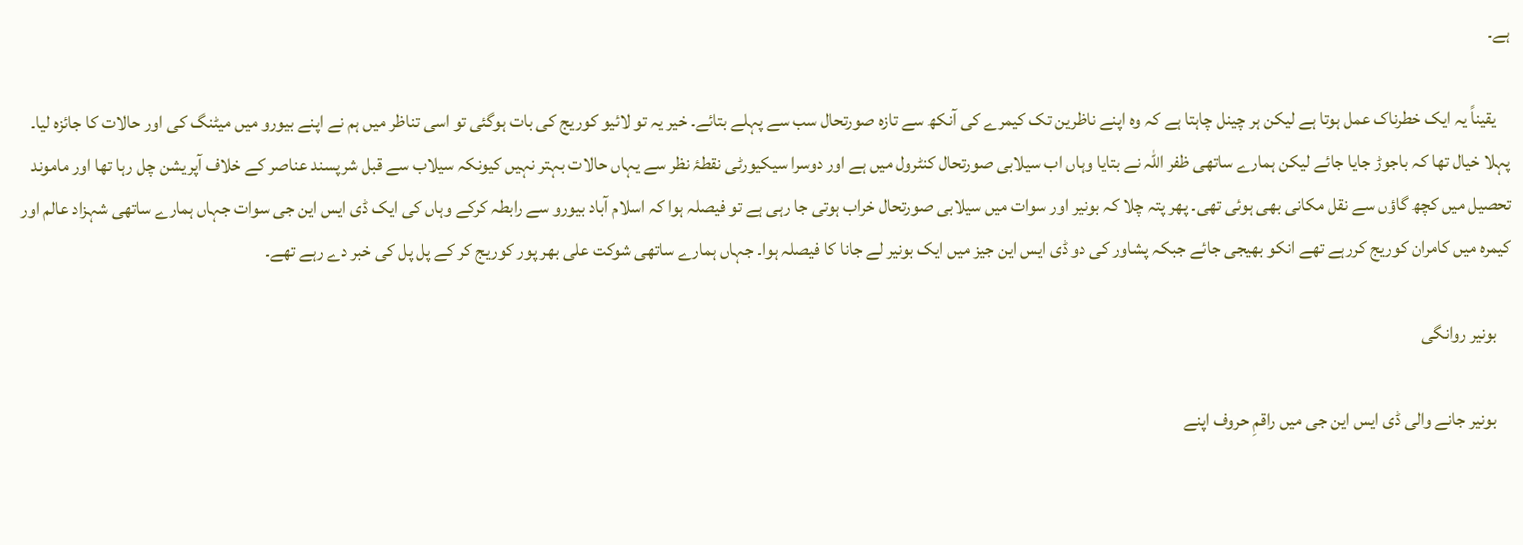ہے۔

    یقیناً یہ ایک خطرناک عمل ہوتا ہے لیکن ہر چینل چاہتا ہے کہ وہ اپنے ناظرین تک کیمرے کی آنکھ سے تازہ صورتحال سب سے پہلے بتائے۔ خیر یہ تو لائیو کوریج کی بات ہوگئی تو اسی تناظر میں ہم نے اپنے بیورو میں میٹنگ کی اور حالات کا جائزہ لیا۔ پہلا خیال تھا کہ باجوڑ جایا جائے لیکن ہمارے ساتھی ظفر اللہ نے بتایا وہاں اب سیلابی صورتحال کنٹرول میں ہے اور دوسرا سیکیورٹی نقطۂ نظر سے یہاں حالات بہتر نہیں کیونکہ سیلاب سے قبل شرپسند عناصر کے خلاف آپریشن چل رہا تھا اور ماموند تحصیل میں کچھ گاؤں سے نقل مکانی بھی ہوئی تھی۔ پھر پتہ چلا کہ بونیر اور سوات میں سیلابی صورتحال خراب ہوتی جا رہی ہے تو فیصلہ ہوا کہ اسلام آباد بیورو سے رابطہ کرکے وہاں کی ایک ڈی ایس این جی سوات جہاں ہمارے ساتھی شہزاد عالم اور کیمرہ میں کامران کوریج کررہے تھے انکو بھیجی جائے جبکہ پشاور کی دو ڈی ایس این جیز میں ایک بونیر لے جانا کا فیصلہ ہوا۔ جہاں ہمارے ساتھی شوکت علی بھر پور کوریج کر کے پل پل کی خبر دے رہے تھے۔

    بونیر روانگی

    بونیر جانے والی ڈی ایس این جی میں راقمِ حروف اپنے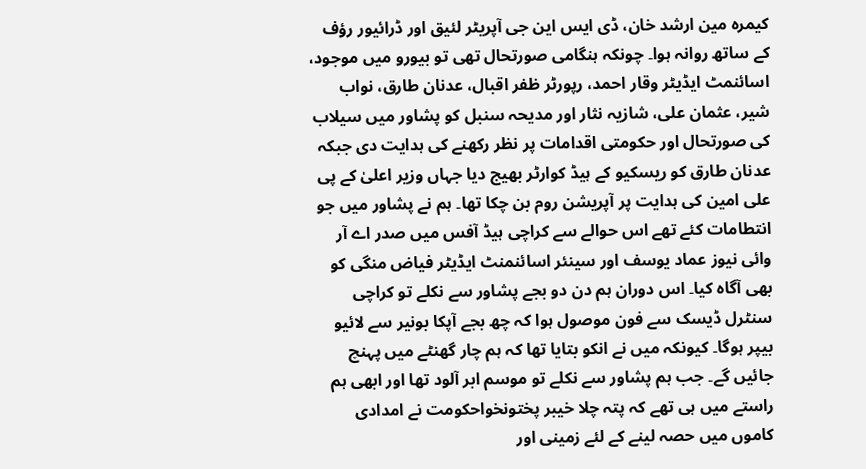کیمرہ مین ارشد خان، ڈی ایس این جی آپریٹر لئیق اور ڈرائیور رؤف کے ساتھ روانہ ہوا۔ چونکہ ہنگامی صورتحال تھی تو بیورو میں موجود، اسائنمٹ ایڈیٹر وقار احمد، رپورٹر ظفر اقبال، عدنان طارق، نواب شیر، عثمان علی، شازیہ نثار اور مدیحہ سنبل کو پشاور میں سیلاب کی صورتحال اور حکومتی اقدامات پر نظر رکھنے کی ہدایت دی جبکہ عدنان طارق کو ریسکیو کے ہیڈ کوارٹر بھیج دیا جہاں وزیر اعلیٰ کے پی علی امین کی ہدایت پر آپریشن روم بن چکا تھا۔ ہم نے پشاور میں جو انتطامات کئے تھے اس حوالے سے کراچی ہیڈ آفس میں صدر اے آر وائی نیوز عماد یوسف اور سینئر اسائنمنٹ ایڈیٹر فیاض منگی کو بھی آگاہ کیا۔ اس دوران ہم دن دو بجے پشاور سے نکلے تو کراچی سنٹرل ڈیسک سے فون موصول ہوا کہ چھ بجے آپکا بونیر سے لائیو بیپر ہوگا۔ کیونکہ میں نے انکو بتایا تھا کہ ہم چار گھنٹے میں پہنچ جائیں گے۔ جب ہم پشاور سے نکلے تو موسم ابر آلود تھا اور ابھی ہم راستے میں ہی تھے کہ پتہ چلا خیبر پختونخواحکومت نے امدادی کاموں میں حصہ لینے کے لئے زمینی اور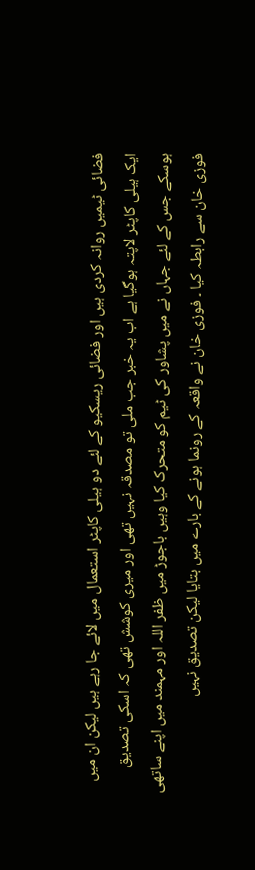فضائی ٹیمیں روانہ کردی ہیں اور فضائی ریسکیو کے لئے دو ہیلی کاپٹر استعمال میں لائے جا رہے ہیں لیکن ان میں ایک ہیلی کاپٹر لاپتہ ہوگیا ہے اب یہ خبر جب ملی تو مصدقہ نہیں تھی اور میری کوشش تھی کہ اسکی تصدیق ہوسکے جس کے لئے جہاں نے میں پشاور کی ٹیم کو متحرک کیا وہیں باجوڑ میں ظفر اللہ اور مہمند میں اپنے ساتھی فوزی خان سے رابطہ کیا ۔ فوزی خان نے واقعہ کے رونما ہونے کے بارے میں بتایا لیکن تصدیق نہیں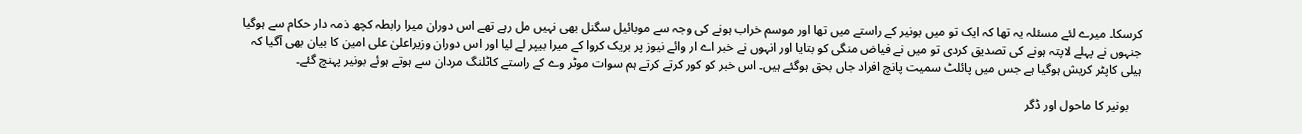کرسکا۔ میرے لئے مسئلہ یہ تھا کہ ایک تو میں بونیر کے راستے میں تھا اور موسم خراب ہونے کی وجہ سے موبائیل سگنل بھی نہیں مل رہے تھے اس دوران میرا رابطہ کچھ ذمہ دار حکام سے ہوگیا جنہوں نے پہلے لاپتہ ہونے کی تصدیق کردی تو میں نے فیاض منگی کو بتایا اور انہوں نے خبر اے ار وائے نیوز پر بریک کروا کے میرا بیپر لے لیا اور اس دوران وزیراعلیٰ علی امین کا بیان بھی آگیا کہ ہیلی کاپٹر کریش ہوگیا ہے جس میں پائلٹ سمیت پانچ افراد جاں بحق ہوگئے ہیں۔ اس خبر کو کور کرتے کرتے ہم سوات موٹر وے کے راستے کاٹلنگ مردان سے ہوتے ہوئے بونیر پہنچ گئے۔

    بونیر کا ماحول اور ڈگر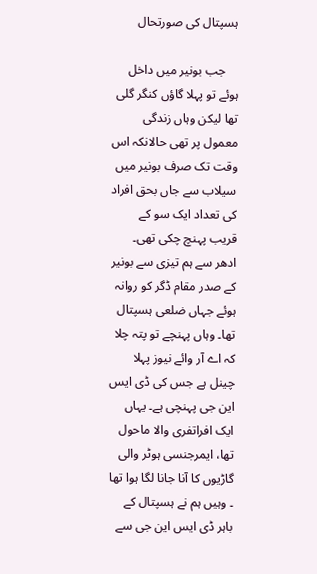ہسپتال کی صورتحال

    جب بونیر میں داخل ہوئے تو پہلا گاؤں کنگر گلی تھا لیکن وہاں زندگی معمول پر تھی حالانکہ اس وقت تک صرف بونیر میں سیلاب سے جاں بحق افراد کی تعداد ایک سو کے قریب پہنچ چکی تھی۔ ادھر سے ہم تیزی سے بونیر کے صدر مقام ڈگر کو روانہ ہوئے جہاں ضلعی ہسپتال تھا۔ وہاں پہنچے تو پتہ چلا کہ اے آر وائے نیوز پہلا چینل ہے جس کی ڈی ایس این جی پہنچی ہے۔ یہاں ایک افراتفری والا ماحول تھا، ایمرجنسی ہوٹر والی گاڑیوں کا آنا جانا لگا ہوا تھا ۔ وہیں ہم نے ہسپتال کے باہر ڈی ایس این جی سے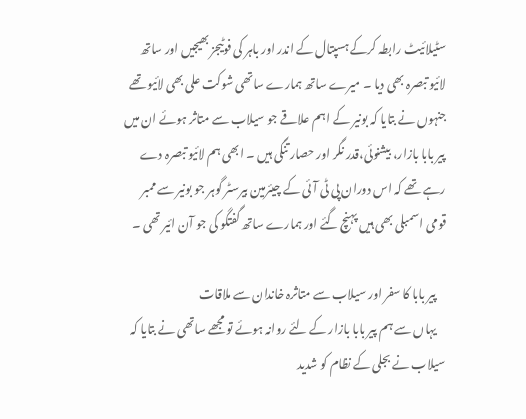سٹیلائیٹ رابطہ کرکے ہسپتال کے اندر اور باہر کی فوٹیجز بھیجیں اور ساتھ لائیو تبصرہ بھی دیا ۔ میرے ساتھ ہمارے ساتھی شوکت علی بھی لائیو تھے جنہوں نے بتایا کہ بونیر کے اہم علاقے جو سیلاب سے متاثر ہوئے ان میں پیر بابا بازار، بیشنوئی،قدر نگر اور حصار تنگی ہیں ۔ ابھی ہم لائیو تبصرہ دے رہے تھے کہ اس دوران پی ٹی آئی کے چیئرمین بیرسٹر گوہر جو بونیر سے ممبر قومی اسمبلی بھی ہیں پہنچ گئے اور ہمارے ساتھ گفتگو کی جو آن ائیر تھی ۔

    پیر بابا کا سفر اور سیلاب سے متاثرہ خاندان سے ملاقات
    یہاں سے ہم پیر بابا بازار کے لئے روانہ ہوئے تو مجھے ساتھی نے بتایا کہ سیلاب نے بجلی کے نظام کو شدید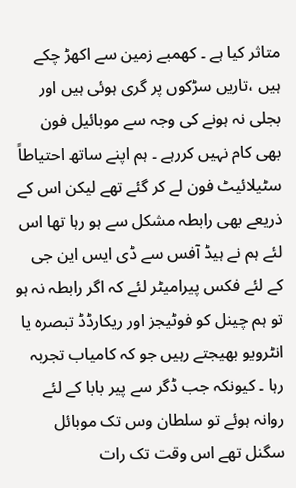متاثر کیا ہے ۔ کھمبے زمین سے اکھڑ چکے ہیں ،تاریں سڑکوں پر گری ہوئی ہیں اور بجلی نہ ہونے کی وجہ سے موبائیل فون بھی کام نہیں کررہے ۔ ہم اپنے ساتھ احتیاطاً سٹیلائیٹ فون لے کر گئے تھے لیکن اس کے ذریعے بھی رابطہ مشکل سے ہو رہا تھا اس لئے ہم نے ہیڈ آفس سے ڈی ایس این جی کے لئے فکس پیرامیٹر لئے کہ اگر رابطہ نہ ہو تو ہم چینل کو فوٹیجز اور ریکارڈڈ تبصرہ یا انٹرویو بھیجتے رہیں جو کہ کامیاب تجربہ رہا ۔ کیونکہ جب ڈگر سے پیر بابا کے لئے روانہ ہوئے تو سلطان وس تک موبائل سگنل تھے اس وقت تک رات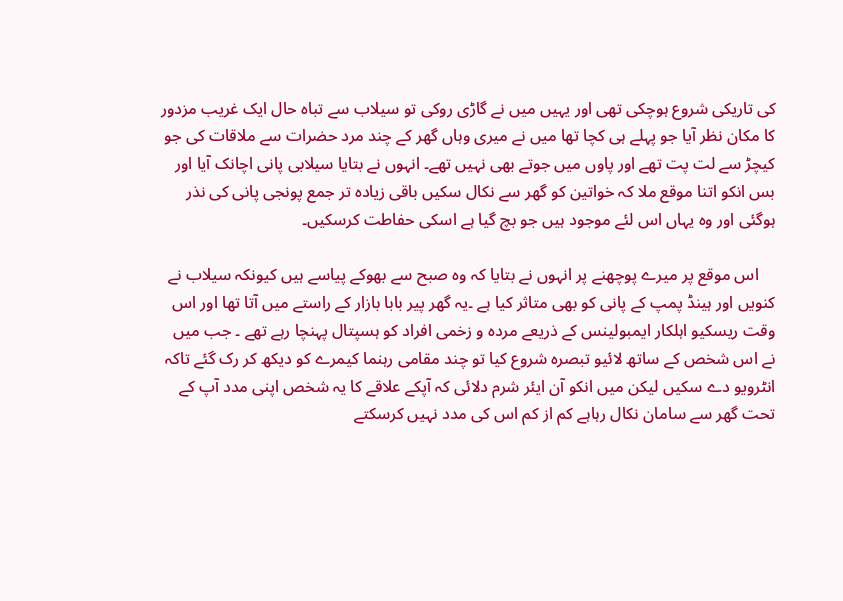کی تاریکی شروع ہوچکی تھی اور یہیں میں نے گاڑی روکی تو سیلاب سے تباہ حال ایک غریب مزدور کا مکان نظر آیا جو پہلے ہی کچا تھا میں نے میری وہاں گھر کے چند مرد حضرات سے ملاقات کی جو کیچڑ سے لت پت تھے اور پاوں میں جوتے بھی نہیں تھے۔ انہوں نے بتایا سیلابی پانی اچانک آیا اور بس انکو اتنا موقع ملا کہ خواتین کو گھر سے نکال سکیں باقی زیادہ تر جمع پونجی پانی کی نذر ہوگئی اور وہ یہاں اس لئے موجود ہیں جو بچ گیا ہے اسکی حفاطت کرسکیں۔

    اس موقع پر میرے پوچھنے پر انہوں نے بتایا کہ وہ صبح سے بھوکے پیاسے ہیں کیونکہ سیلاب نے کنویں اور ہینڈ پمپ کے پانی کو بھی متاثر کیا ہے ۔یہ گھر پیر بابا بازار کے راستے میں آتا تھا اور اس وقت ریسکیو اہلکار ایمبولینس کے ذریعے مردہ و زخمی افراد کو ہسپتال پہنچا رہے تھے ۔ جب میں نے اس شخص کے ساتھ لائیو تبصرہ شروع کیا تو چند مقامی رہنما کیمرے کو دیکھ کر رک گئے تاکہ انٹرویو دے سکیں لیکن میں انکو آن ایئر شرم دلائی کہ آپکے علاقے کا یہ شخص اپنی مدد آپ کے تحت گھر سے سامان نکال رہاہے کم از کم اس کی مدد نہیں کرسکتے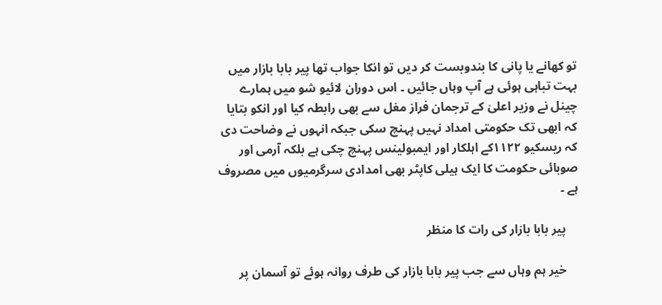تو کھانے یا پانی کا بندوبست کر دیں تو انکا جواب تھا پیر بابا بازار میں بہت تباہی ہوئی ہے آپ وہاں جائیں ۔ اس دوران لائیو شو میں ہمارے چینل نے وزیر اعلیٰ کے ترجمان فراز مغل سے بھی رابطہ کیا اور انکو بتایا کہ ابھی تک حکومتی امداد نہیں پہنچ سکی جبکہ انہوں نے وضاحت دی کہ ریسکیو ۱۱۲۲کے اہلکار اور ایمبولینس پہنچ چکی ہے بلکہ آرمی اور صوبائی حکومت کا ایک ہیلی کاپٹر بھی امدادی سرگرمیوں میں مصروف ہے ۔

    پیر بابا بازار کی رات کا منظر

    خیر ہم وہاں سے جب پیر بابا بازار کی طرف روانہ ہوئے تو آسمان پر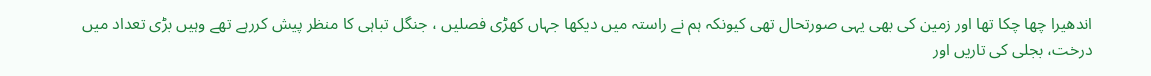اندھیرا چھا چکا تھا اور زمین کی بھی یہی صورتحال تھی کیونکہ ہم نے راستہ میں دیکھا جہاں کھڑی فصلیں ، جنگل تباہی کا منظر پیش کررہے تھے وہیں بڑی تعداد میں درخت، بجلی کی تاریں اور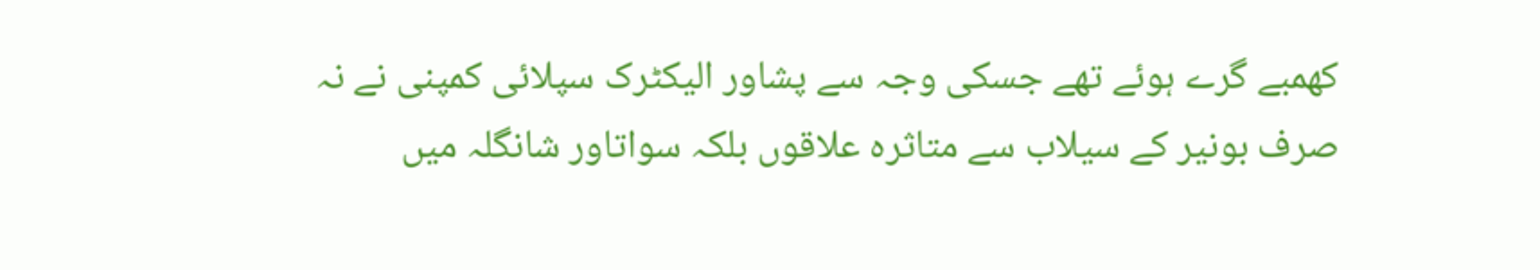کھمبے گرے ہوئے تھے جسکی وجہ سے پشاور الیکٹرک سپلائی کمپنی نے نہ صرف بونیر کے سیلاب سے متاثرہ علاقوں بلکہ سواتاور شانگلہ میں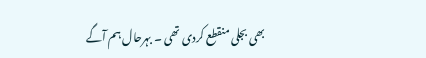بھی بجلی منقطع کردی تھی ۔ بہرحال ہم آگے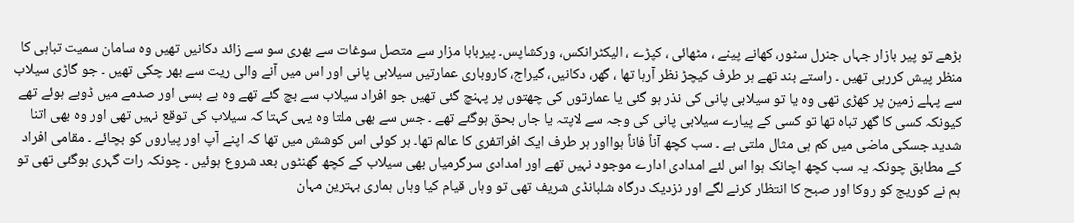بڑھے تو پیر بازار جہاں جنرل سٹور، کھانے پینے ، مٹھائی ، کپڑے ، الیکٹرانکس، ورکشاپس۔ پیربابا مزار سے متصل سوغات سے بھری سو سے زائد دکانیں تھیں وہ سامان سمیت تباہی کا منظر پیش کررہی تھیں ۔ راستے بند تھے ہر طرف کیچڑ نظر آرہا تھا ، گھر، دکانیں، گیراج، کاروباری عمارتیں سیلابی پانی اور اس میں آنے والی ریت سے بھر چکی تھیں ۔ جو گاڑی سیلاب سے پہلے زمین پر کھڑی تھی وہ یا تو سیلابی پانی کی نذر ہو گئی یا عمارتوں کی چھتوں پر پہنچ گئی تھیں جو افراد سیلاب سے بچ گئے تھے وہ بے بسی اور صدمے میں ڈوبے ہوئے تھے کیونکہ کسی کا گھر تباہ تھا تو کسی کے پیارے سیلابی پانی کی وجہ سے لاپتہ یا جاں بحق ہوگئے تھے ۔ جس سے بھی ملتا وہ یہی کہتا کہ سیلاب کی توقع نہیں تھی اور وہ بھی اتنا شدید جسکی ماضی میں کم ہی مثال ملتی ہے ۔ سب کچھ آناً فاناً ہوااور ہر طرف ایک افراتفری کا عالم تھا۔ ہر کوئی اس کوشش میں تھا کہ اپنے آپ اور پیاروں کو بچائے ۔ مقامی افراد کے مطابق چونکہ یہ سب کچھ اچانک ہوا اس لئے امدادی ادارے موجود نہیں تھے اور امدادی سرگرمیاں بھی سیلاب کے کچھ گھنٹوں بعد شروع ہوئیں ۔ چونکہ رات گہری ہوگئی تھی تو ہم نے کوریج کو روکا اور صبح کا انتظار کرنے لگے اور نزدیک درگاہ شلبانڈی شریف تھی تو وہاں قیام کیا وہاں ہماری بہترین مہان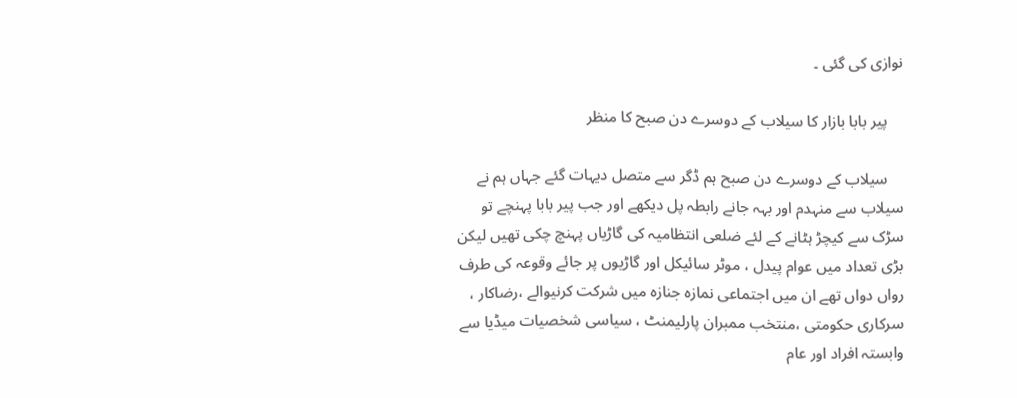نوازی کی گئی ۔

    پیر بابا بازار کا سیلاب کے دوسرے دن صبح کا منظر

    سیلاب کے دوسرے دن صبح ہم ڈگر سے متصل دیہات گئے جہاں ہم نے سیلاب سے منہدم اور بہہ جانے رابطہ پل دیکھے اور جب پیر بابا پہنچے تو سڑک سے کیچڑ ہٹانے کے لئے ضلعی انتظامیہ کی گاڑیاں پہنچ چکی تھیں لیکن بڑی تعداد میں عوام پیدل ، موٹر سائیکل اور گاڑیوں پر جائے وقوعہ کی طرف رواں دواں تھے ان میں اجتماعی نمازہ جنازہ میں شرکت کرنیوالے ،رضاکار ، سرکاری حکومتی ،منتخب ممبران پارلیمنٹ ، سیاسی شخصیات میڈیا سے وابستہ افراد اور عام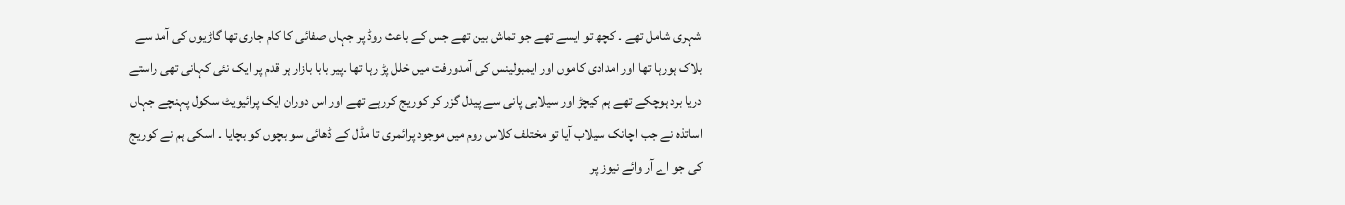شہری شامل تھے ۔ کچھ تو ایسے تھے جو تماش بین تھے جس کے باعث روڈ پر جہاں صفائی کا کام جاری تھا گاڑیوں کی آمد سے بلاک ہورہا تھا اور امدادی کاموں اور ایمبولینس کی آمدورفت میں خلل پڑ رہا تھا ۔پیر بابا بازار ہر قدم پر ایک نئی کہانی تھی راستے دریا برد ہوچکے تھے ہم کیچڑ اور سیلابی پانی سے پیدل گزر کر کوریج کررہے تھے اور اس دوران ایک پرائیویٹ سکول پہنچے جہاں اساتذہ نے جب اچانک سیلاب آیا تو مختلف کلاس روم میں موجود پرائمری تا مڈل کے ڈھائی سو بچوں کو بچایا ۔ اسکی ہم نے کوریج کی جو اے آر وائے نیوز پر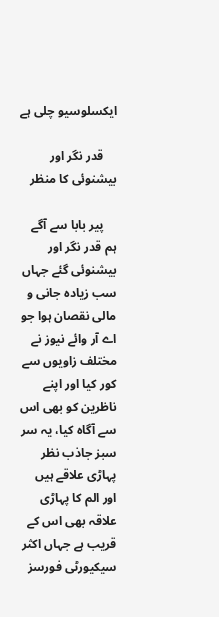ایکسلوسیو چلی ہے

    قدر نگر اور بیشنوئی کا منظر

    پیر بابا سے آگے ہم قدر نگر اور بیشنوئی گئے جہاں سب زیادہ جانی و مالی نقصان ہوا جو اے آر وائے نیوز نے مختلف زاویوں سے کور کیا اور اپنے ناظرین کو بھی اس سے آگاہ کیا، یہ سر سبز جاذب نظر پہاڑی علاقے ہیں اور الم کا پہاڑی علاقہ بھی اس کے قریب ہے جہاں اکثر سیکیورٹی فورسز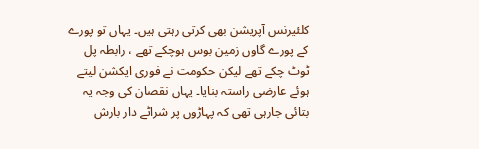کلئیرنس آپریشن بھی کرتی رہتی ہیں۔ یہاں تو پورے کے پورے گاوں زمین بوس ہوچکے تھے ، رابطہ پل ٹوٹ چکے تھے لیکن حکومت نے فوری ایکشن لیتے ہوئے عارضی راستہ بنایا۔ یہاں نقصان کی وجہ یہ بتائی جارہی تھی کہ پہاڑوں پر شراٹے دار بارش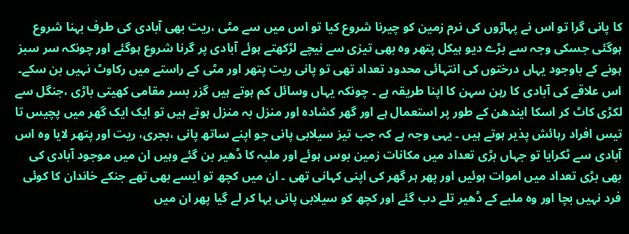کا پانی گرا تو اس نے پہاڑوں کی نرم زمین کو چیرنا شروع کیا تو اس میں سے مٹی ،ریت بھی آبادی کی طرف بہنا شروع ہوگئی جسکی وجہ سے بڑے دیو ہیکل پتھر وہ بھی تیزی سے نیچے لڑکھتے ہوئے آبادی پر گرنا شروع ہوگئے اور چونکہ سر سبز ہونے کے باوجود یہاں درختوں کی انتہائی محدود تعداد تھی تو پانی ریت پتھر اور مٹی کے راستے میں رکاوٹ نہیں بن سکے۔ اس علاقے کی آبادی کا رہن سہن کا اپنا طریقہ ہے ۔ چونکہ یہاں وسائل کم ہوتے ہیں گزر بسر مقامی کھیتی باڑی ،جنگل سے لکڑی کاٹ کر اسکا ایندھن کے طور پر استعمال ہے اور گھر کشادہ اور منزل بہ منزل ہوتے ہیں تو ایک ایک گھر میں پچیس تا تیس افراد رہائش پذیر ہوتے ہیں ۔ یہی وجہ ہے کہ جب تیز سیلابی پانی جو اپنے ساتھ پانی ،بجری، ریت اور پتھر لایا وہ اس آبادی سے ٹکرایا تو جہاں بڑی تعداد میں مکانات زمین بوس ہوئے اور ملبہ کا ڈھیر بن گئے وہیں ان میں موجود آبادی کی بھی بڑی تعداد میں اموات ہوئیں اور پھر ہر گھر کی اپنی کہانی تھی ۔ ان میں کچھ تو ایسے بھی تھے جنکے خاندان کا کوئی فرد نہیں بچا اور وہ ملبے کے ڈھیر تلے دب گئے اور کچھ کو سیلابی پانی بہا کر لے گیا پھر ان میں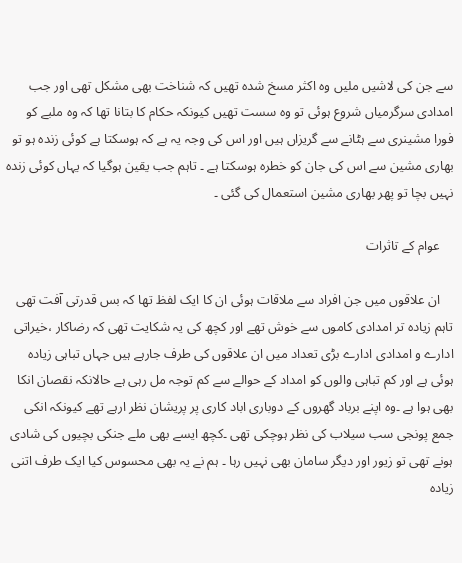سے جن کی لاشیں ملیں وہ اکثر مسخ شدہ تھیں کہ شناخت بھی مشکل تھی اور جب امدادی سرگرمیاں شروع ہوئی تو وہ سست تھیں کیونکہ حکام کا بتانا تھا کہ وہ ملبے کو فورا مشینری سے ہٹانے سے گریزاں ہیں اور اس کی وجہ یہ ہے کہ ہوسکتا ہے کوئی زندہ ہو تو بھاری مشین سے اس کی جان کو خطرہ ہوسکتا ہے ۔ تاہم جب یقین ہوگیا کہ یہاں کوئی زندہ نہیں بچا تو پھر بھاری مشین استعمال کی گئی ۔

    عوام کے تاثرات

    ان علاقوں میں جن افراد سے ملاقات ہوئی ان کا ایک لفظ تھا کہ بس قدرتی آفت تھی تاہم زیادہ تر امدادی کاموں سے خوش تھے اور کچھ کی یہ شکایت تھی کہ رضاکار ،خیراتی ادارے و امدادی ادارے بڑی تعداد میں ان علاقوں کی طرف جارہے ہیں جہاں تباہی زیادہ ہوئی ہے اور کم تباہی والوں کو امداد کے حوالے سے کم توجہ مل رہی ہے حالانکہ نقصان انکا بھی ہوا ہے ۔وہ اپنے برباد گھروں کے دوباری اباد کاری پر پریشان نظر ارہے تھے کیونکہ انکی جمع پونجی سب سیلاب کی نظر ہوچکی تھی ۔کچھ ایسے بھی ملے جنکی بچیوں کی شادی ہونے تھی تو زیور اور دیگر سامان بھی نہیں رہا ۔ ہم نے یہ بھی محسوس کیا ایک طرف اتنی زیادہ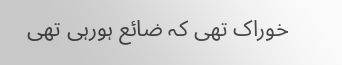خوراک تھی کہ ضائع ہورہی تھی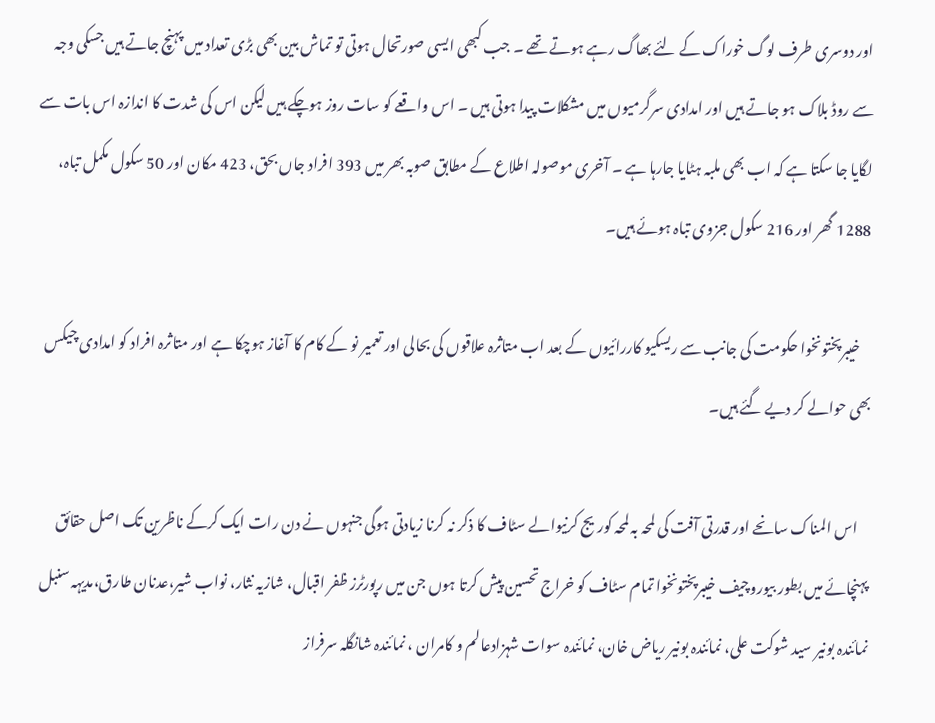اور دوسری طرف لوگ خوراک کے لئے بھاگ رہے ہوتے تھے ۔ جب کبھی ایسی صورتحال ہوتی تو تماش بین بھی بڑی تعداد میں پہنچ جاتے ہیں جسکی وجہ سے روڈ بلاک ہو جاتے ہیں اور امدادی سرگرمیوں میں مشکلات پیدا ہوتی ہیں ۔ اس واقعے کو سات روز ہوچکے ہیں لیکن اس کی شدت کا اندازہ اس بات سے لگایا جا سکتا ہے کہ اب بھی ملبہ ہٹایا جارہا ہے ۔ آخری موصولہ اطلاع کے مطابق صوبہ بھر میں 393 افراد جاں بحق، 423 مکان اور 50 سکول مکمل تباہ، 1288 گھر اور 216 سکول جزوی تباہ ہوئے ہیں۔

    خیبرپختونخوا حکومت کی جانب سے ریسکیو کاررائیوں کے بعد اب متاثرہ علاقوں کی بحالی اور تعمیر نو کے کام کا آغاز ہوچکا ہے اور متاثرہ افراد کو امدادی چیکس بھی حوالے کر دیے گئے ہیں۔

    اس المناک سانحے اور قدرتی آفت کی لمحہ بہ لمحہ کوریج کرنیوالے سٹاف کا ذکر نہ کرنا زیادتی ہوگی جنہوں نے دن رات ایک کرکے ناظرین تک اصل حقائق پہنچائے میں بطور بیوروچیف خیبرپختونخوا تمام سٹاف کو خراج تحسین پیش کرتا ہوں جن میں رپورٹرز ظفر اقبال، شازیہ نثار، نواب شیر،عدنان طارق،مدیہہ سنبل نمائندہ بونیر سید شوکت علی، نمائندہ بونیر ریاض خان، نمائندہ سوات شہزادعالم و کامران ، نمائندہ شانگلہ سرفراز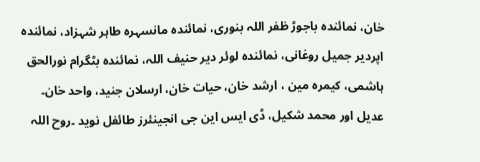خان، نمائندہ باجوڑ ظفر اللہ بنوری، نمائندہ مانسہرہ طاہر شہزاد، نمائندہ اپردیر جمیل روغانی، نمائندہ لوئر دیر حنیف اللہ، نمائندہ بٹگرام نورالحق ہاشمی، کیمرہ مین ، ارشد خان، حیات خان، ارسلان جنید، واحد خان۔ عدیل اور محمد شکیل، ڈی ایس این جی انجینئرز طائفل نوید ۔روح اللہ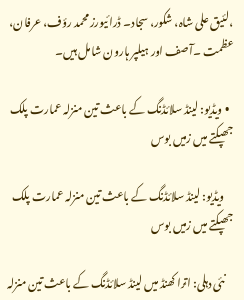،لئیق علی شاہ، شکور، سجاد۔ ڈرائیورز محمد رؤف، عرفان، عظمت ۔آصف اور ہیلپر ہارون شامل ہیں۔

  • ویڈیو: لینڈ سلائڈنگ کے باعث تین منزلہ عمارت پلک جھپکتے میں زمیں بوس

    ویڈیو: لینڈ سلائڈنگ کے باعث تین منزلہ عمارت پلک جھپکتے میں زمیں بوس

    نئی دہلی: اترا کھنڈ میں لینڈ سلائڈنگ کے باعث تین منزلہ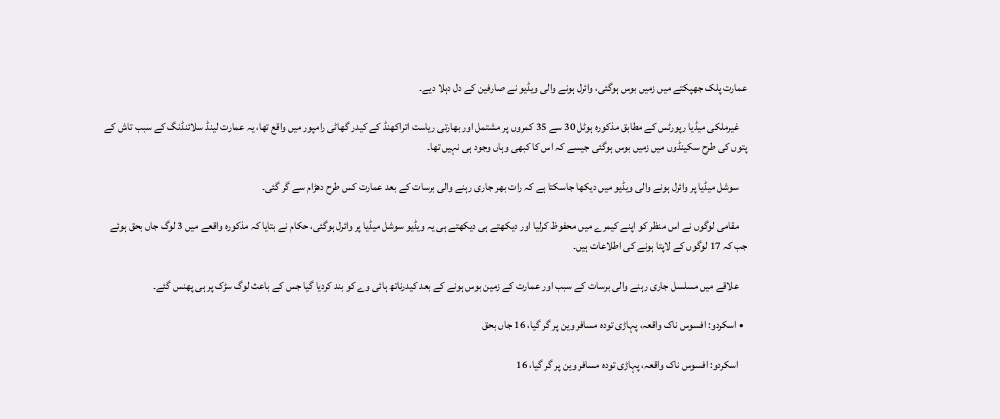عمارت پلک جھپکتے میں زمیں بوس ہوگئی، وائرل ہونے والی ویڈیو نے صارفین کے دل دہلا دیے۔

    غیرملکی میڈیا رپورٹس کے مطابق مذکورہ ہوٹل 30 سے 35 کمروں پر مشتمل اور بھارتی ریاست اتراکھنڈ کے کیدر گھاٹی رامپور میں واقع تھا، یہ عمارت لینڈ سلائنڈنگ کے سبب تاش کے پتوں کی طرح سکینڈوں میں زمیں بوس ہوگئی جیسے کہ اس کا کبھی وہاں وجود ہی نہیں تھا۔

    سوشل میڈیا پر وائرل ہونے والی ویڈیو میں دیکھا جاسکتا ہے کہ رات بھر جاری رہنے والی برسات کے بعد عمارت کس طرح دھڑام سے گر گئی۔

    مقامی لوگوں نے اس منظر کو اپنے کیمرے میں محفوظ کرلیا اور دیکھتے ہی دیکھتے ہی یہ ویڈیو سوشل میڈیا پر وائرل ہوگئی، حکام نے بتایا کہ مذکورہ واقعے میں 3 لوگ جاں بحق ہوئے جب کہ 17 لوگوں کے لاپتا ہونے کی اطلاعات ہیں۔

    علاقے میں مسلسل جاری رہنے والی برسات کے سبب اور عمارت کے زمین بوس ہونے کے بعد کیدرناتھ ہائی وے کو بند کردیا گیا جس کے باعث لوگ سڑک پر ہی پھنس گئے۔

  • اسکردو: افسوس ناک واقعہ، پہاڑی تودہ مسافر وین پر گر گیا، 16 جاں‌ بحق

    اسکردو: افسوس ناک واقعہ، پہاڑی تودہ مسافر وین پر گر گیا، 16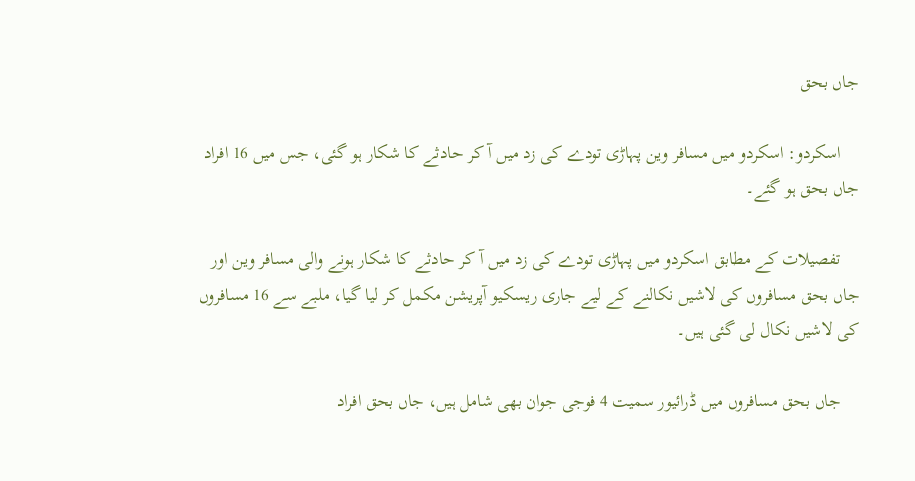جاں‌ بحق

    اسکردو: اسکردو میں مسافر وین پہاڑی تودے کی زد میں آ کر حادثے کا شکار ہو گئی، جس میں 16 افراد جاں بحق ہو گئے۔

    تفصیلات کے مطابق اسکردو میں پہاڑی تودے کی زد میں آ کر حادثے کا شکار ہونے والی مسافر وین اور جاں بحق مسافروں کی لاشیں نکالنے کے لیے جاری ریسکیو آپریشن مکمل کر لیا گیا، ملبے سے 16 مسافروں کی لاشیں نکال لی گئی ہیں۔

    جاں بحق مسافروں میں ڈرائیور سمیت 4 فوجی جوان بھی شامل ہیں، جاں بحق افراد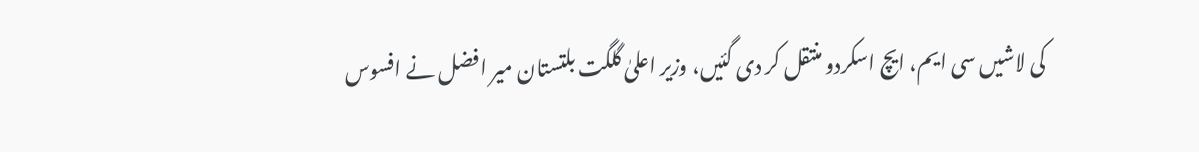کی لاشیں سی ایم، ایچ اسکردو منتقل کر دی گئیں، وزیر اعلیٰ گلگت بلتستان میر افضل نے افسوس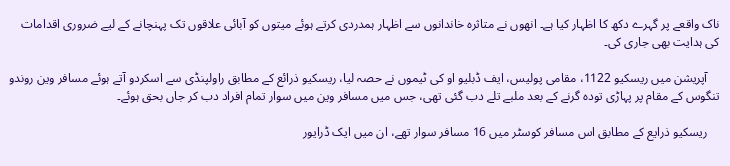ناک واقعے پر گہرے دکھ کا اظہار کیا ہے۔ انھوں نے متاثرہ خاندانوں سے اظہار ہمدردی کرتے ہوئے میتوں کو آبائی علاقوں تک پہنچانے کے لیے ضروری اقدامات کی ہدایت بھی جاری کی۔

    آپریشن میں ریسکیو 1122، مقامی پولیس، ایف ڈبلیو او کی ٹیموں نے حصہ لیا، ریسکیو ذرائع کے مطابق راولپنڈی سے اسکردو آتے ہوئے مسافر وین روندو تنگوس کے مقام پر پہاڑی تودہ گرنے کے بعد ملبے تلے دب گئی تھی، جس میں مسافر وین میں سوار تمام افراد دب کر جاں بحق ہوئے۔

    ریسکیو ذرایع کے مطابق اس مسافر کوسٹر میں 16 مسافر سوار تھے، ان میں ایک ڈرایور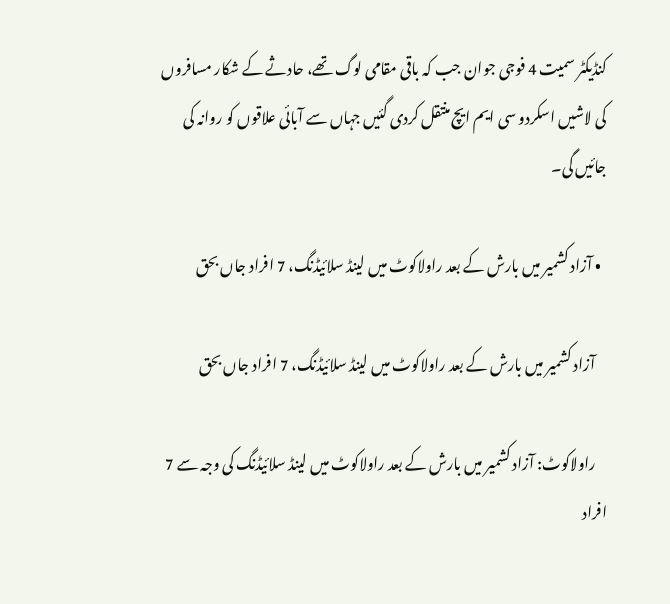کنڈیکٹر سمیت 4 فوجی جوان جب کہ باقی مقامی لوگ تھے، حادثے کے شکار مسافروں کی لاشیں اسکردو سی ایم ایچ منتقل کردی گئیں جہاں سے آبائی علاقوں کو روانہ کی جائیں گی۔

  • آزاد کشمیر میں بارش کے بعد راولاکوٹ میں لینڈ سلائیڈنگ، 7 افراد جاں بحق

    آزاد کشمیر میں بارش کے بعد راولاکوٹ میں لینڈ سلائیڈنگ، 7 افراد جاں بحق

    راولاکوٹ: آزاد کشمیر میں بارش کے بعد راولاکوٹ میں لینڈ سلائیڈنگ کی وجہ سے 7 افراد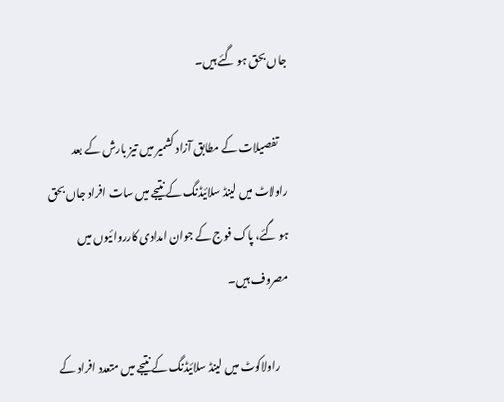جاں بحق ہو گئے ہیں۔

    تفصیلات کے مطابق آزاد کشمیر میں تیز بارش کے بعد راولاٹ میں لینڈ سلائیڈنگ کے نتیجے میں سات افراد جاں بحق ہو گئے، پاک فوج کے جوان امدادی کارروائیوں میں مصروف ہیں۔

    راولاکوٹ میں لینڈ سلائیڈنگ کے نتیجے میں متعدد افراد کے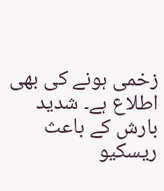زخمی ہونے کی بھی اطلاع ہے۔ شدید بارش کے باعث ریسکیو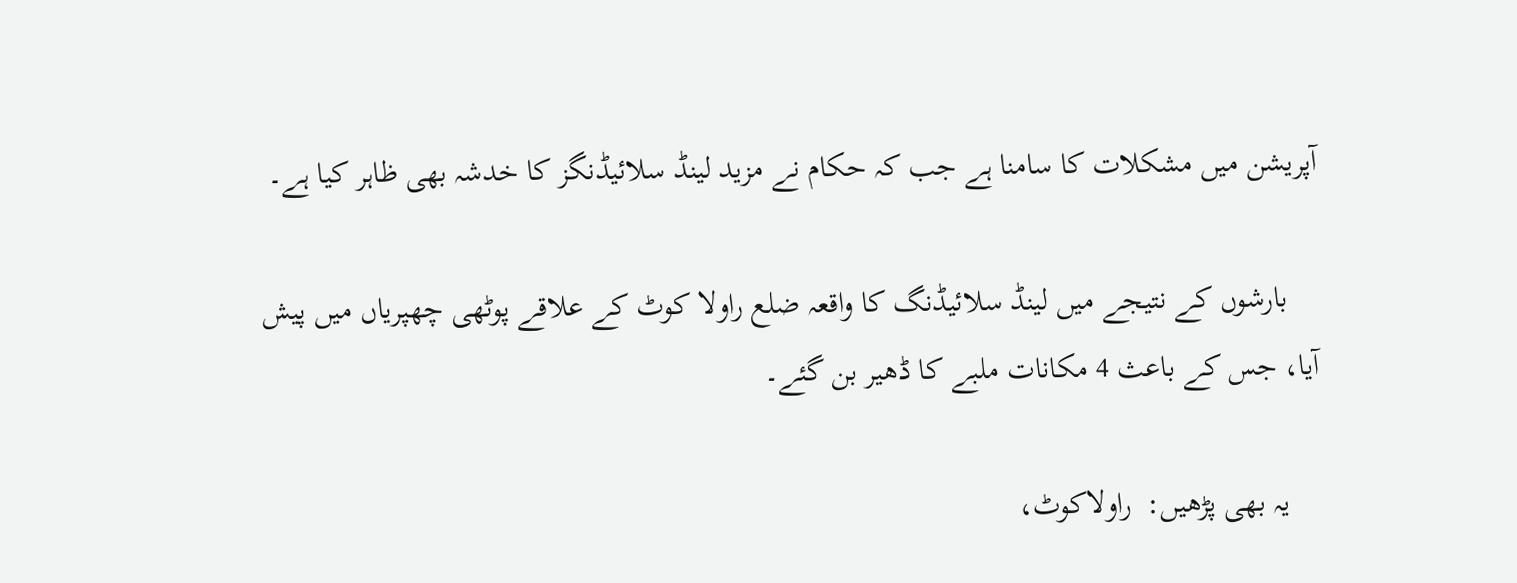آپریشن میں مشکلات کا سامنا ہے جب کہ حکام نے مزید لینڈ سلائیڈنگز کا خدشہ بھی ظاہر کیا ہے۔

    بارشوں کے نتیجے میں لینڈ سلائیڈنگ کا واقعہ ضلع راولا کوٹ کے علاقے پوٹھی چھپریاں میں پیش آیا، جس کے باعث 4 مکانات ملبے کا ڈھیر بن گئے۔

    یہ بھی پڑھیں:  راولاکوٹ،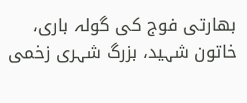بھارتی فوج کی گولہ باری، خاتون شہید، بزرگ شہری زخمی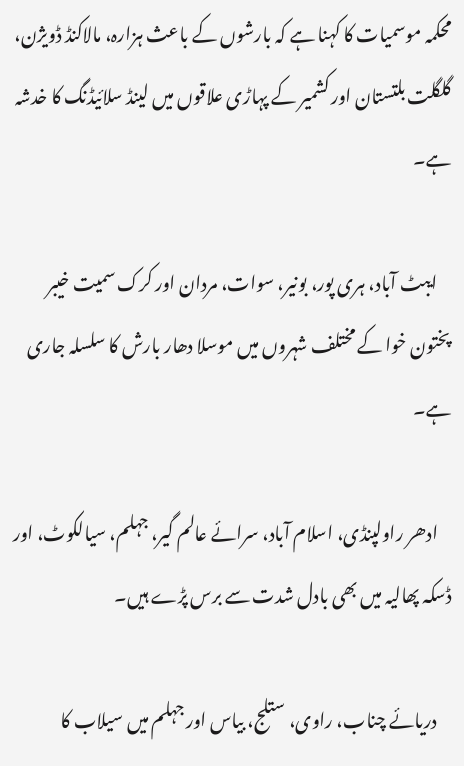محکمہ موسمیات کا کہنا ہے کہ بارشوں کے باعث ہزارہ، مالاکنڈ ڈویژن، گلگلت بلتستان اور کشمیر کے پہاڑی علاقوں میں لینڈ سلائیڈنگ کا خدشہ ہے۔

    ایبٹ آباد، ہری پور، بونیر، سوات، مردان اور کرک سمیت خیبر پختون خوا کے مختلف شہروں میں موسلا دھار بارش کا سلسلہ جاری ہے۔

    ادھر راولپنڈی، اسلام آباد، سرائے عالم گیر، جہلم، سیالکوٹ، اور ڈسکہ پھالیہ میں بھی بادل شدت سے برس پڑے ہیں۔

    دریائے چناب، راوی، ستلج، بیاس اور جہلم میں سیلاب کا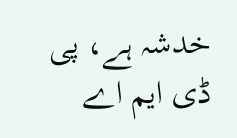خدشہ ہے، پی ڈی ایم اے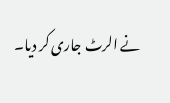نے الرٹ جاری کر دیا۔